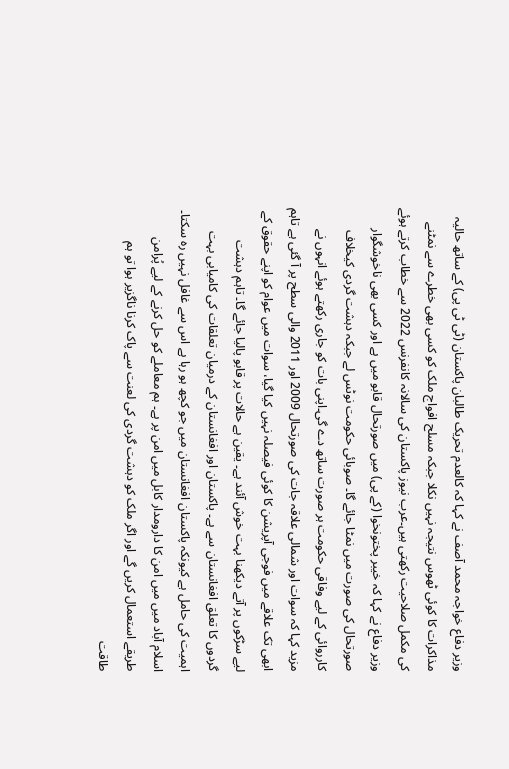وزیر دفاع خواجہ محمد آصف نے کہا کہ کالعدم تحریک طالبان پاکستان (ٹی ٹی پی) کے ساتھ حالیہ مذاکرات کا کوئی ٹھوس نتیجہ نہیں نکلا جبکہ مسلح افواج ملک کو کسی بھی خطرے سے نمٹنے کی مکمل صلاحیت رکھتی ہیں۔عرب نیوز پاکستان کی سالانہ کانفرنس 2022 سے خطاب کرتے ہوئے وزیر دفاع نے کہا کہ خیبر پختونخوا (کے پی) میں صورتحال قابو میں ہے اور کسی بھی ناخوشگوار صورتحال کی صورت میں نمٹا جائے گا۔ صوبائی حکومت نوٹس لے جبکہ دہشت گردی کیخلاف کارروائی کے لیے وفاقی حکومت ہر صورت ساتھ دے گی۔اپنی بات کو جاری رکھتے ہوئے انہوں نے مزید کہا کہ سوات اور شمالی علاقہ جات کی صورتحال 2009 اور 2011 والی سطح پر آ گئی ہے تاہم ابھی تک علاقے میں فوجی آپریشن کا کوئی فیصلہ نہیں کیا گیا، سوات میں عوام کو اپنے حقوق کے لیے سڑکوں پر آتے دیکھنا بہت خوش آئند ہے۔ یقین ہے حالات پر قابو پالیا جائے گا۔ تاہم دہشت گردوں کا تعلق افغانستان سے ہے۔ پاکستان اور افغانستان کے درمیان تعلقات کی کامیابی بہت اہمیت کی حامل ہے کیونکہ پاکستان افغانستان میں جو کچھ ہو رہا ہے اس سے غافل نہیں رہ سکتا۔ اسلام آباد میں میں امن کا دارومدار کابل میں امن پر ہے۔ ہم معاملے کو حل کرنے کے لیے پُرامن طریقے استعمال کریں گے اور اگر ملک کو دہشت گردی کی لعنت سے پاک کرنا ناگزیر ہوا تو ہم طاقت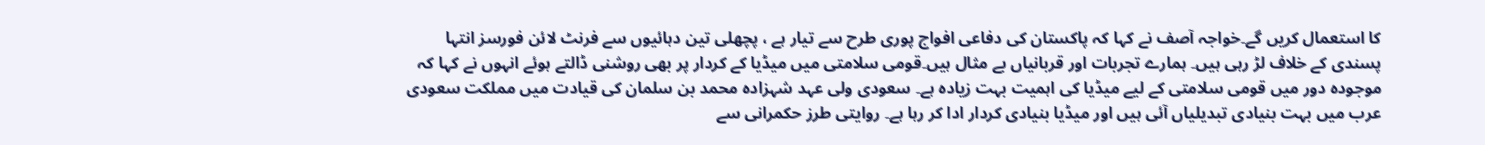کا استعمال کریں گے۔خواجہ آصف نے کہا کہ پاکستان کی دفاعی افواج پوری طرح سے تیار ہے ، پچھلی تین دہائیوں سے فرنٹ لائن فورسز انتہا پسندی کے خلاف لڑ رہی ہیں۔ ہمارے تجربات اور قربانیاں بے مثال ہیں۔قومی سلامتی میں میڈیا کے کردار پر بھی روشنی ڈالتے ہوئے انہوں نے کہا کہ موجودہ دور میں قومی سلامتی کے لیے میڈیا کی اہمیت بہت زیادہ ہے۔ سعودی ولی عہد شہزادہ محمد بن سلمان کی قیادت میں مملکت سعودی عرب میں بہت بنیادی تبدیلیاں آئی ہیں اور میڈیا بنیادی کردار ادا کر رہا ہے۔ روایتی طرز حکمرانی سے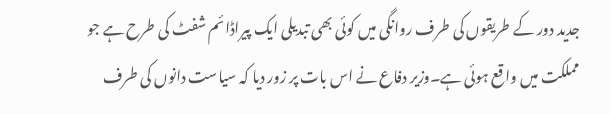جدید دور کے طریقوں کی طرف روانگی میں کوئی بھی تبدیلی ایک پیراڈائم شفٹ کی طرح ہے جو مملکت میں واقع ہوئی ہے۔وزیر دفاع نے اس بات پر زور دیا کہ سیاست دانوں کی طرف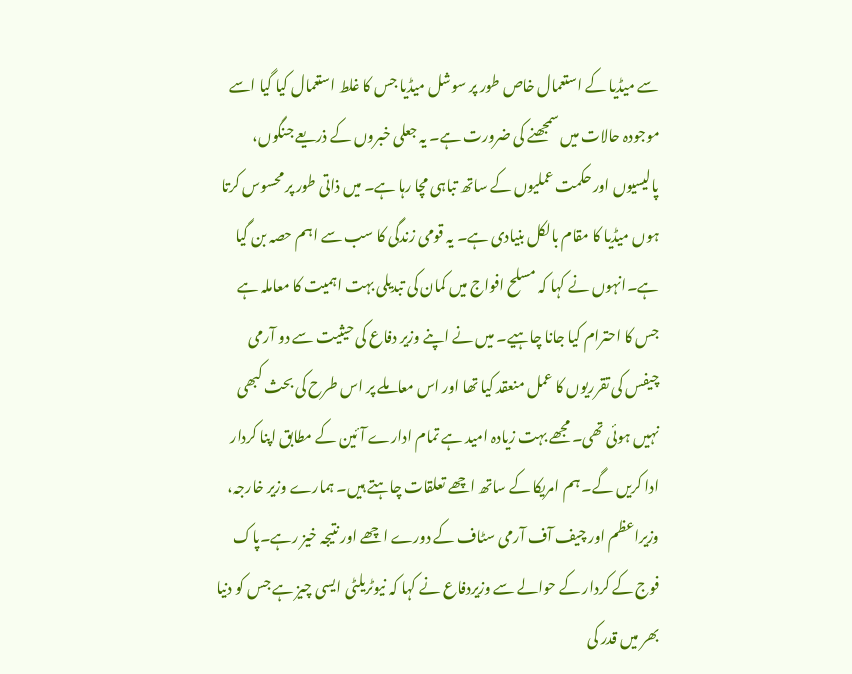سے میڈیا کے استعمال خاص طور پر سوشل میڈیا جس کا غلط استعمال کیا گیا اسے موجودہ حالات میں سمجھنے کی ضرورت ہے۔ یہ جعلی خبروں کے ذریعے جنگوں، پالیسیوں اور حکمت عملیوں کے ساتھ تباہی مچا رہا ہے۔ میں ذاتی طور پر محسوس کرتا ہوں میڈیا کا مقام بالکل بنیادی ہے۔ یہ قومی زندگی کا سب سے اہم حصہ بن گیا ہے۔انہوں نے کہا کہ مسلح افواج میں کمان کی تبدیلی بہت اہمیت کا معاملہ ہے جس کا احترام کیا جانا چاہیے۔ میں نے اپنے وزیر دفاع کی حیثیت سے دو آرمی چیفس کی تقرریوں کا عمل منعقد کیا تھا اور اس معاملے پر اس طرح کی بحث کبھی نہیں ہوئی تھی۔ مجھے بہت زیادہ امید ہے تمام ادارے آئین کے مطابق اپنا کردار ادا کریں گے۔ ہم امریکا کے ساتھ اچھے تعلقات چاہتے ہیں۔ ہمارے وزیر خارجہ، وزیراعظم اور چیف آف آرمی سٹاف کے دورے اچھے اور نتیجہ خیز رہے۔پاک فوج کے کردار کے حوالے سے وزیردفاع نے کہا کہ نیوٹریلٹی ایسی چیز ہے جس کو دنیا بھر میں قدر کی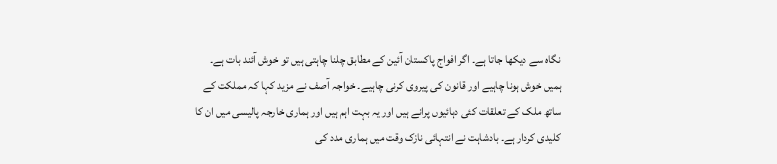نگاہ سے دیکھا جاتا ہے۔ اگر افواج پاکستان آئین کے مطابق چلنا چاہتی ہیں تو خوش آئند بات ہے۔ ہمیں خوش ہونا چاہیے اور قانون کی پیروی کرنی چاہیے۔ خواجہ آصف نے مزید کہا کہ مملکت کے ساتھ ملک کے تعلقات کئی دہائیوں پرانے ہیں اور یہ بہت اہم ہیں اور ہماری خارجہ پالیسی میں ان کا کلیدی کردار ہے۔ بادشاہت نے انتہائی نازک وقت میں ہماری مدد کی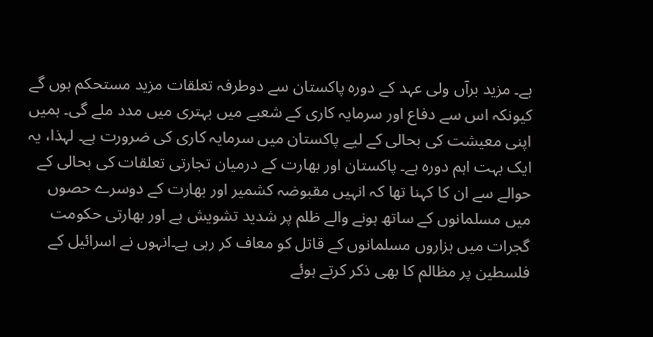ہے۔ مزید برآں ولی عہد کے دورہ پاکستان سے دوطرفہ تعلقات مزید مستحکم ہوں گے کیونکہ اس سے دفاع اور سرمایہ کاری کے شعبے میں بہتری میں مدد ملے گی۔ ہمیں اپنی معیشت کی بحالی کے لیے پاکستان میں سرمایہ کاری کی ضرورت ہے۔ لہذا، یہ ایک بہت اہم دورہ ہے۔ پاکستان اور بھارت کے درمیان تجارتی تعلقات کی بحالی کے حوالے سے ان کا کہنا تھا کہ انہیں مقبوضہ کشمیر اور بھارت کے دوسرے حصوں میں مسلمانوں کے ساتھ ہونے والے ظلم پر شدید تشویش ہے اور بھارتی حکومت گجرات میں ہزاروں مسلمانوں کے قاتل کو معاف کر رہی ہے۔انہوں نے اسرائیل کے فلسطین پر مظالم کا بھی ذکر کرتے ہوئے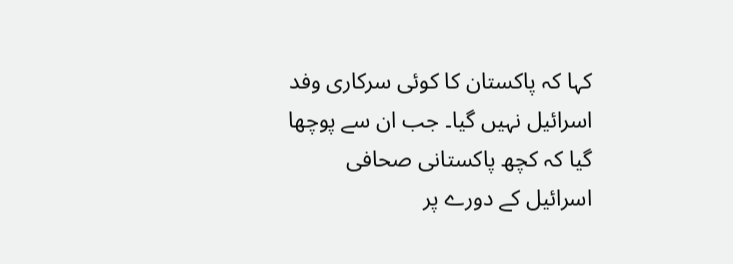کہا کہ پاکستان کا کوئی سرکاری وفد اسرائیل نہیں گیا۔ جب ان سے پوچھا گیا کہ کچھ پاکستانی صحافی اسرائیل کے دورے پر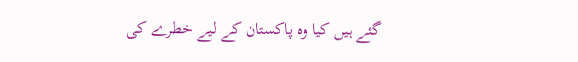گئے ہیں کیا وہ پاکستان کے لیے خطرے کی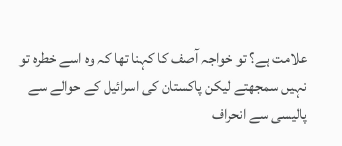علامت ہے؟ تو خواجہ آصف کا کہنا تھا کہ وہ اسے خطرہ تو نہیں سمجھتے لیکن پاکستان کی اسرائیل کے حوالے سے پالیسی سے انحراف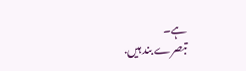ہے۔
تبصرے بند ہیں.